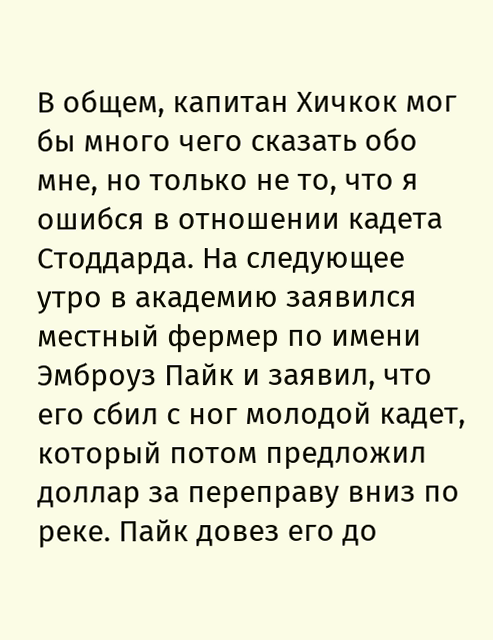В общем, капитан Хичкок мог бы много чего сказать обо мне, но только не то, что я ошибся в отношении кадета Стоддарда. На следующее утро в академию заявился местный фермер по имени Эмброуз Пайк и заявил, что его сбил с ног молодой кадет, который потом предложил доллар за переправу вниз по реке. Пайк довез его до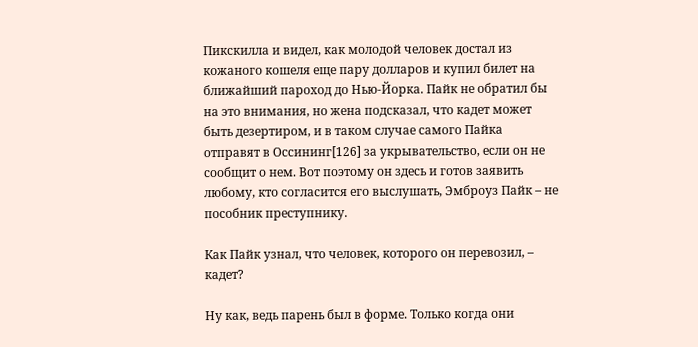Пикскилла и видел, как молодой человек достал из кожаного кошеля еще пару долларов и купил билет на ближайший пароход до Нью-Йорка. Пайк не обратил бы на это внимания, но жена подсказал, что кадет может быть дезертиром, и в таком случае самого Пайка отправят в Оссининг[126] за укрывательство, если он не сообщит о нем. Вот поэтому он здесь и готов заявить любому, кто согласится его выслушать, Эмброуз Пайк – не пособник преступнику.

Как Пайк узнал, что человек, которого он перевозил, – кадет?

Ну как, ведь парень был в форме. Только когда они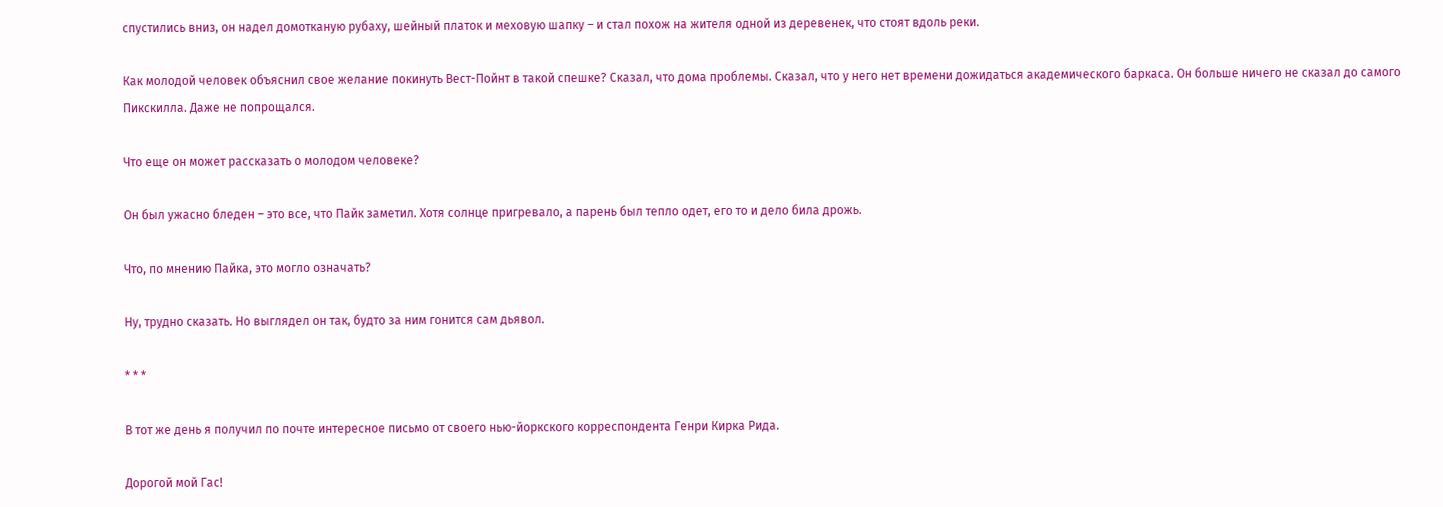спустились вниз, он надел домотканую рубаху, шейный платок и меховую шапку – и стал похож на жителя одной из деревенек, что стоят вдоль реки.

Как молодой человек объяснил свое желание покинуть Вест-Пойнт в такой спешке? Сказал, что дома проблемы. Сказал, что у него нет времени дожидаться академического баркаса. Он больше ничего не сказал до самого Пикскилла. Даже не попрощался.

Что еще он может рассказать о молодом человеке?

Он был ужасно бледен – это все, что Пайк заметил. Хотя солнце пригревало, а парень был тепло одет, его то и дело била дрожь.

Что, по мнению Пайка, это могло означать?

Ну, трудно сказать. Но выглядел он так, будто за ним гонится сам дьявол.

* * *

В тот же день я получил по почте интересное письмо от своего нью-йоркского корреспондента Генри Кирка Рида.

Дорогой мой Гас!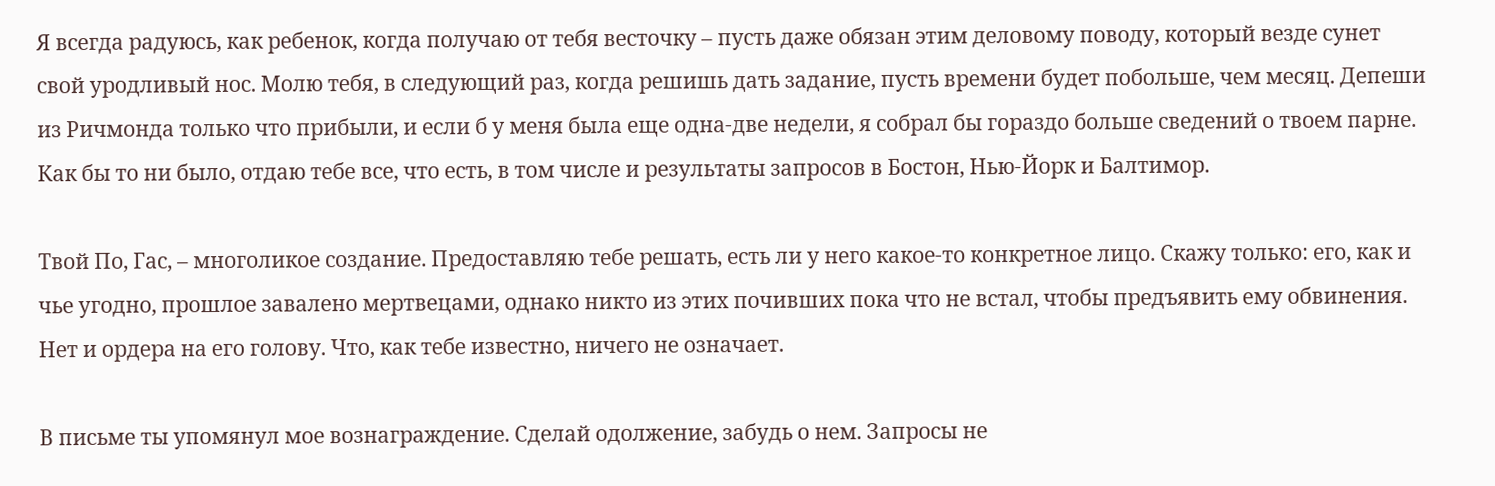Я всегда радуюсь, как ребенок, когда получаю от тебя весточку – пусть даже обязан этим деловому поводу, который везде сунет свой уродливый нос. Молю тебя, в следующий раз, когда решишь дать задание, пусть времени будет побольше, чем месяц. Депеши из Ричмонда только что прибыли, и если б у меня была еще одна-две недели, я собрал бы гораздо больше сведений о твоем парне. Как бы то ни было, отдаю тебе все, что есть, в том числе и результаты запросов в Бостон, Нью-Йорк и Балтимор.

Твой По, Гас, – многоликое создание. Предоставляю тебе решать, есть ли у него какое-то конкретное лицо. Скажу только: его, как и чье угодно, прошлое завалено мертвецами, однако никто из этих почивших пока что не встал, чтобы предъявить ему обвинения. Нет и ордера на его голову. Что, как тебе известно, ничего не означает.

В письме ты упомянул мое вознаграждение. Сделай одолжение, забудь о нем. Запросы не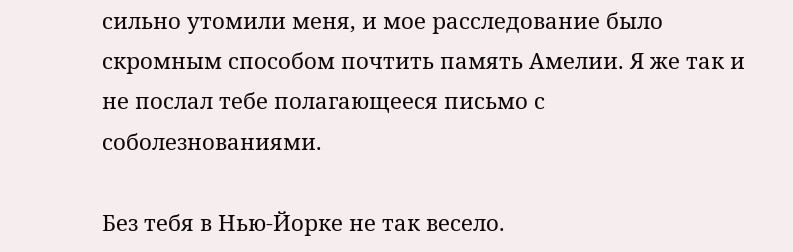сильно утомили меня, и мое расследование было скромным способом почтить память Амелии. Я же так и не послал тебе полагающееся письмо с соболезнованиями.

Без тебя в Нью-Йорке не так весело.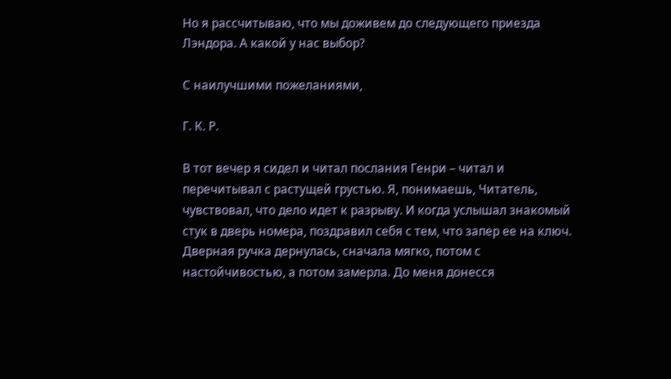Но я рассчитываю, что мы доживем до следующего приезда Лэндора. А какой у нас выбор?

С наилучшими пожеланиями,

Г. К. Р.

В тот вечер я сидел и читал послания Генри – читал и перечитывал с растущей грустью. Я, понимаешь, Читатель, чувствовал, что дело идет к разрыву. И когда услышал знакомый стук в дверь номера, поздравил себя с тем, что запер ее на ключ. Дверная ручка дернулась, сначала мягко, потом с настойчивостью, а потом замерла. До меня донесся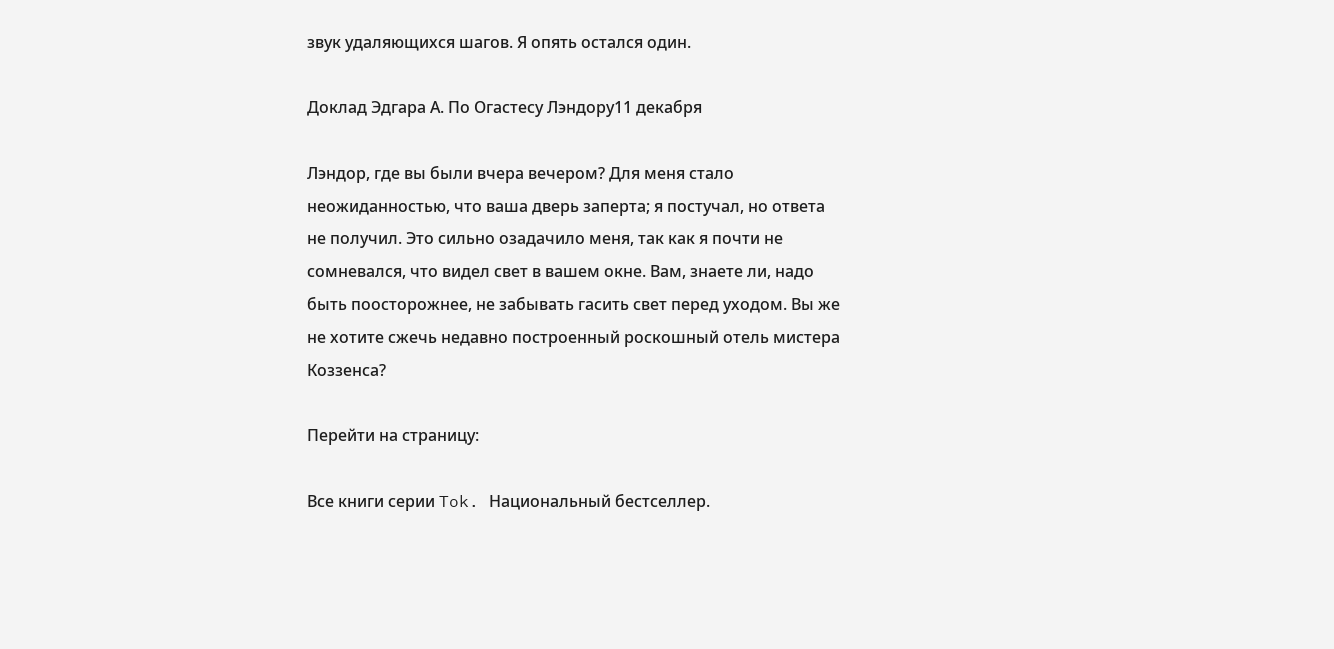звук удаляющихся шагов. Я опять остался один.

Доклад Эдгара А. По Огастесу Лэндору11 декабря

Лэндор, где вы были вчера вечером? Для меня стало неожиданностью, что ваша дверь заперта; я постучал, но ответа не получил. Это сильно озадачило меня, так как я почти не сомневался, что видел свет в вашем окне. Вам, знаете ли, надо быть поосторожнее, не забывать гасить свет перед уходом. Вы же не хотите сжечь недавно построенный роскошный отель мистера Коззенса?

Перейти на страницу:

Все книги серии Tok. Национальный бестселлер.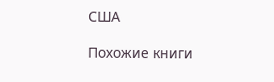США

Похожие книги